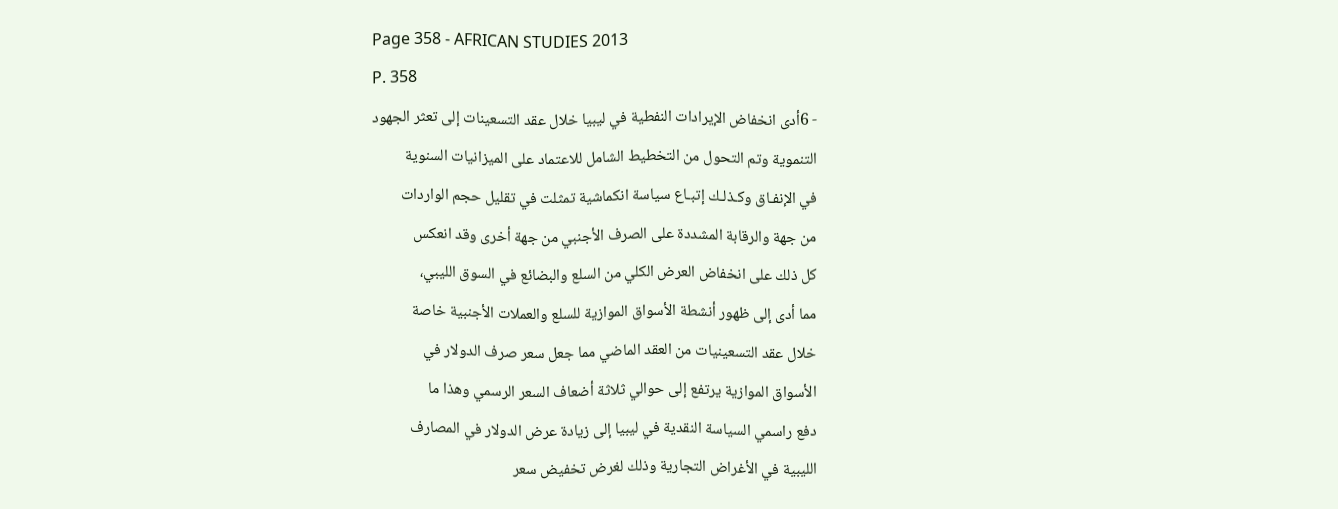Page 358 - AFRICAN STUDIES 2013
P. 358
- 6أدى انخفاض الإيرادات النفطية في ليبيا خلال عقد التسعينات إلى تعثر الجهود
التنموية وتم التحول من التخطيط الشامل للاعتماد على الميزانيات السنوية
في الإنفـاق وكـذلـك إتبـاع سياسة انكماشية تمثلت في تقليل حجم الواردات
من جهة والرقابة المشددة على الصرف الأجنبي من جهة أخرى وقد انعكس
كل ذلك على انخفاض العرض الكلي من السلع والبضائع في السوق الليبي،
مما أدى إلى ظهور أنشطة الأسواق الموازية للسلع والعملات الأجنبية خاصة
خلال عقد التسعينيات من العقد الماضي مما جعل سعر صرف الدولار في
الأسواق الموازية يرتفع إلى حوالي ثلاثة أضعاف السعر الرسمي وهذا ما
دفع راسمي السياسة النقدية في ليبيا إلى زيادة عرض الدولار في المصارف
الليبية في الأغراض التجارية وذلك لغرض تخفيض سعر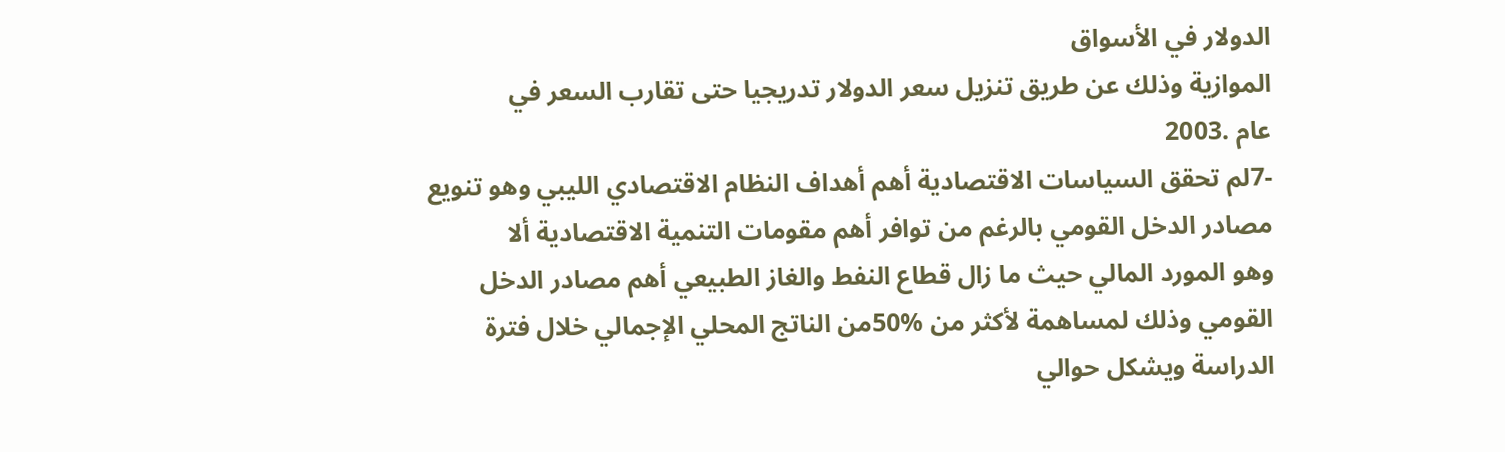الدولار في الأسواق
الموازية وذلك عن طريق تنزيل سعر الدولار تدريجيا حتى تقارب السعر في
عام .2003
-7لم تحقق السياسات الاقتصادية أهم أهداف النظام الاقتصادي الليبي وهو تنويع
مصادر الدخل القومي بالرغم من توافر أهم مقومات التنمية الاقتصادية ألا
وهو المورد المالي حيث ما زال قطاع النفط والغاز الطبيعي أهم مصادر الدخل
القومي وذلك لمساهمة لأكثر من %50من الناتج المحلي الإجمالي خلال فترة
الدراسة ويشكل حوالي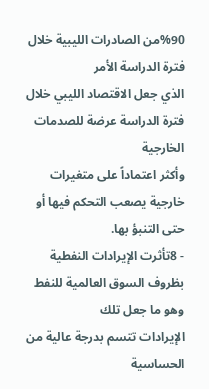%90من الصادرات الليبية خلال فترة الدراسة الأمر
الذي جعل الاقتصاد الليبي خلال فترة الدراسة عرضة للصدمات الخارجية
وأكثر اعتماداً على متغيرات خارجية يصعب التحكم فيها أو حتى التنبؤ بها.
- 8تأثرت الإيرادات النفطية بظروف السوق العالمية للنفط وهو ما جعل تلك
الإيرادات تتسم بدرجة عالية من الحساسية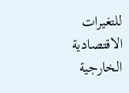للتغيرات الاقتصادية الخارجية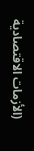(الأزمات الاقتصادية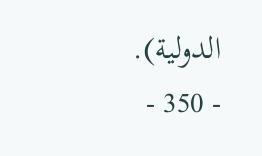الدولية).
- 350 -